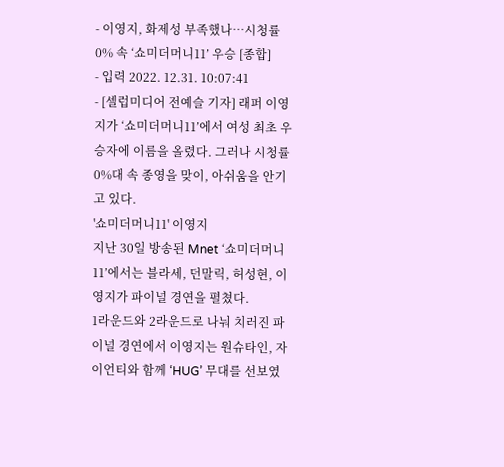- 이영지, 화제성 부족했나…시청률 0% 속 ‘쇼미더머니11’ 우승 [종합]
- 입력 2022. 12.31. 10:07:41
- [셀럽미디어 전예슬 기자] 래퍼 이영지가 ‘쇼미더머니11’에서 여성 최초 우승자에 이름을 올렸다. 그러나 시청률 0%대 속 종영을 맞이, 아쉬움을 안기고 있다.
'쇼미더머니11' 이영지
지난 30일 방송된 Mnet ‘쇼미더머니11’에서는 블라세, 던말릭, 허성현, 이영지가 파이널 경연을 펼쳤다.
1라운드와 2라운드로 나눠 치러진 파이널 경연에서 이영지는 원슈타인, 자이언티와 함께 ‘HUG’ 무대를 선보였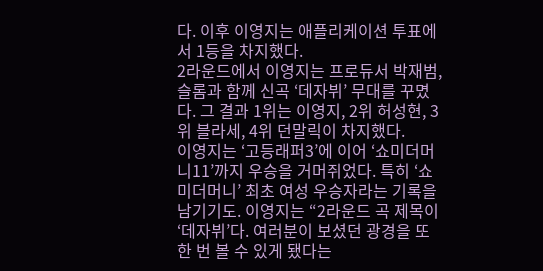다. 이후 이영지는 애플리케이션 투표에서 1등을 차지했다.
2라운드에서 이영지는 프로듀서 박재범, 슬롬과 함께 신곡 ‘데자뷔’ 무대를 꾸몄다. 그 결과 1위는 이영지, 2위 허성현, 3위 블라세, 4위 던말릭이 차지했다.
이영지는 ‘고등래퍼3’에 이어 ‘쇼미더머니11’까지 우승을 거머쥐었다. 특히 ‘쇼미더머니’ 최초 여성 우승자라는 기록을 남기기도. 이영지는 “2라운드 곡 제목이 ‘데자뷔’다. 여러분이 보셨던 광경을 또 한 번 볼 수 있게 됐다는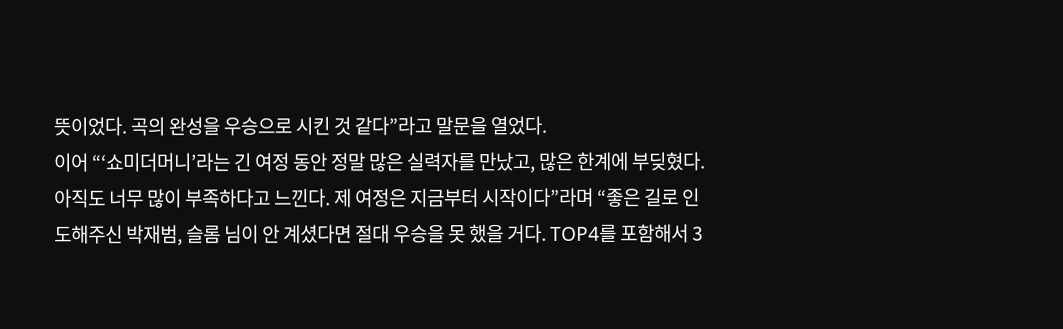뜻이었다. 곡의 완성을 우승으로 시킨 것 같다”라고 말문을 열었다.
이어 “‘쇼미더머니’라는 긴 여정 동안 정말 많은 실력자를 만났고, 많은 한계에 부딪혔다. 아직도 너무 많이 부족하다고 느낀다. 제 여정은 지금부터 시작이다”라며 “좋은 길로 인도해주신 박재범, 슬롬 님이 안 계셨다면 절대 우승을 못 했을 거다. TOP4를 포함해서 3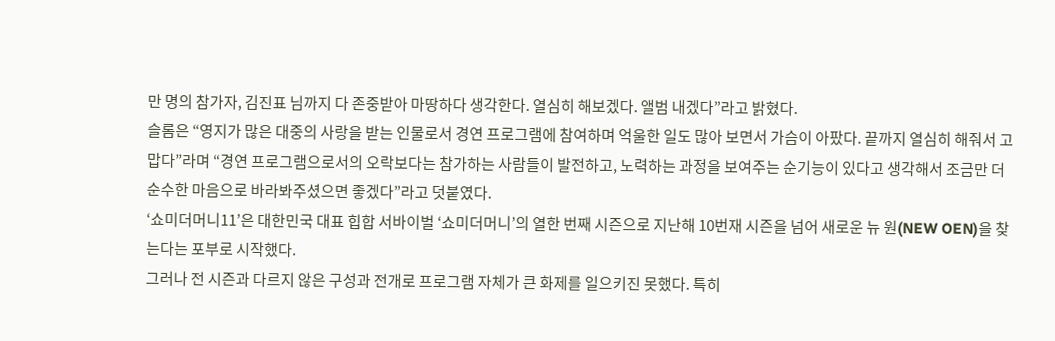만 명의 참가자, 김진표 님까지 다 존중받아 마땅하다 생각한다. 열심히 해보겠다. 앨범 내겠다”라고 밝혔다.
슬롬은 “영지가 많은 대중의 사랑을 받는 인물로서 경연 프로그램에 참여하며 억울한 일도 많아 보면서 가슴이 아팠다. 끝까지 열심히 해줘서 고맙다”라며 “경연 프로그램으로서의 오락보다는 참가하는 사람들이 발전하고, 노력하는 과정을 보여주는 순기능이 있다고 생각해서 조금만 더 순수한 마음으로 바라봐주셨으면 좋겠다”라고 덧붙였다.
‘쇼미더머니11’은 대한민국 대표 힙합 서바이벌 ‘쇼미더머니’의 열한 번째 시즌으로 지난해 10번재 시즌을 넘어 새로운 뉴 원(NEW OEN)을 찾는다는 포부로 시작했다.
그러나 전 시즌과 다르지 않은 구성과 전개로 프로그램 자체가 큰 화제를 일으키진 못했다. 특히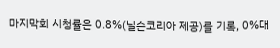마지막회 시청률은 0.8%(닐슨코리아 제공)를 기록, 0%대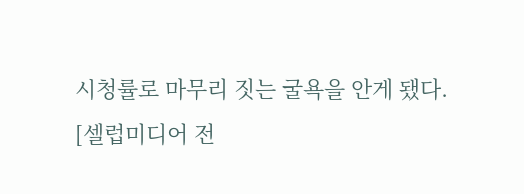시청률로 마무리 짓는 굴욕을 안게 됐다.
[셀럽미디어 전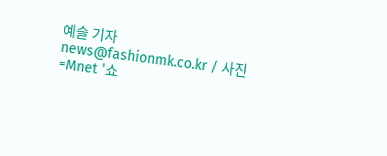예슬 기자 news@fashionmk.co.kr / 사진=Mnet '쇼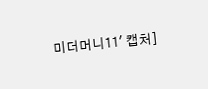미더머니11' 캡처]